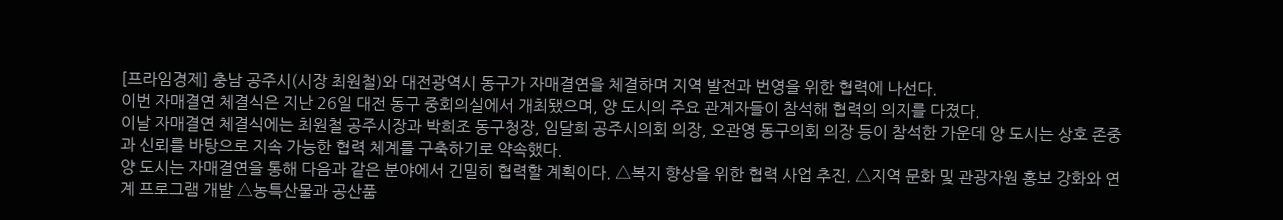[프라임경제] 충남 공주시(시장 최원철)와 대전광역시 동구가 자매결연을 체결하며 지역 발전과 번영을 위한 협력에 나선다.
이번 자매결연 체결식은 지난 26일 대전 동구 중회의실에서 개최됐으며, 양 도시의 주요 관계자들이 참석해 협력의 의지를 다졌다.
이날 자매결연 체결식에는 최원철 공주시장과 박희조 동구청장, 임달희 공주시의회 의장, 오관영 동구의회 의장 등이 참석한 가운데 양 도시는 상호 존중과 신뢰를 바탕으로 지속 가능한 협력 체계를 구축하기로 약속했다.
양 도시는 자매결연을 통해 다음과 같은 분야에서 긴밀히 협력할 계획이다. △복지 향상을 위한 협력 사업 추진. △지역 문화 및 관광자원 홍보 강화와 연계 프로그램 개발 △농특산물과 공산품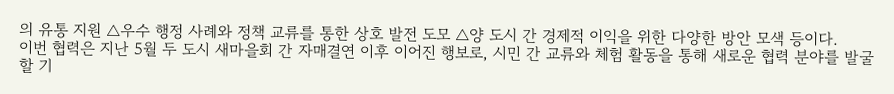의 유통 지원 △우수 행정 사례와 정책 교류를 통한 상호 발전 도모 △양 도시 간 경제적 이익을 위한 다양한 방안 모색 등이다.
이번 협력은 지난 5월 두 도시 새마을회 간 자매결연 이후 이어진 행보로, 시민 간 교류와 체험 활동을 통해 새로운 협력 분야를 발굴할 기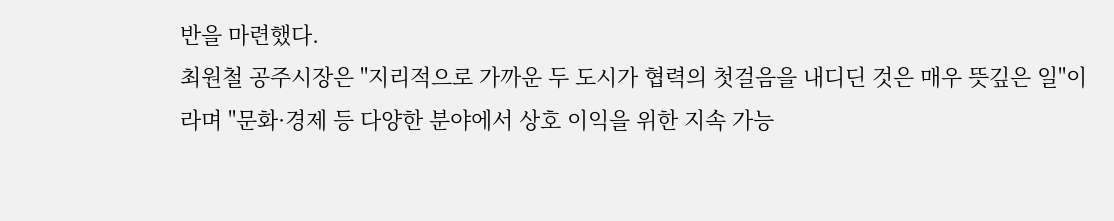반을 마련했다.
최원철 공주시장은 "지리적으로 가까운 두 도시가 협력의 첫걸음을 내디딘 것은 매우 뜻깊은 일"이라며 "문화·경제 등 다양한 분야에서 상호 이익을 위한 지속 가능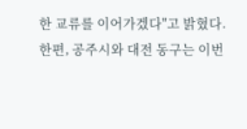한 교류를 이어가겠다"고 밝혔다.
한편, 공주시와 대전 동구는 이번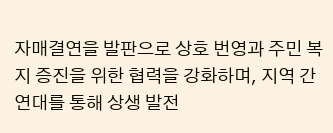자매결연을 발판으로 상호 번영과 주민 복지 증진을 위한 협력을 강화하며, 지역 간 연대를 통해 상생 발전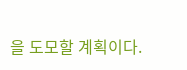을 도모할 계획이다.